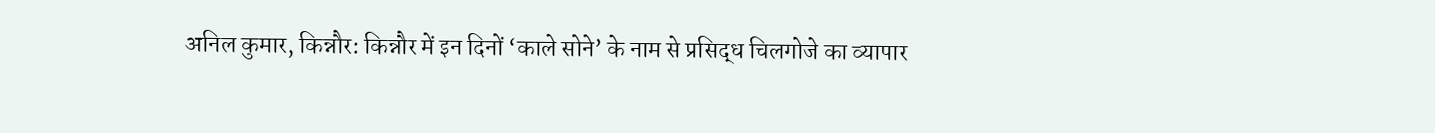अनिल कुमार, किन्नौर: किन्नौर में इन दिनों ‘काले सोने’ के नाम से प्रसिद्ध चिलगोजे का व्यापार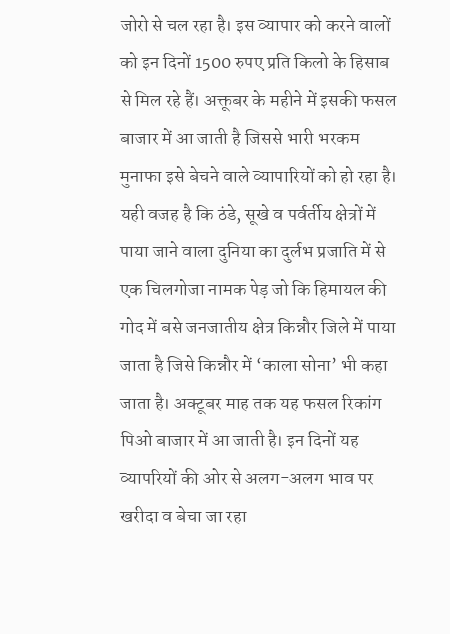जोरो से चल रहा है। इस व्यापार को करने वालों को इन दिनों 1500 रुपए प्रति किलो के हिसाब से मिल रहे हैं। अक्तूबर के महीने में इसकी फसल बाजार में आ जाती है जिससे भारी भरकम मुनाफा इसे बेचने वाले व्यापारियों को हो रहा है। यही वजह है कि ठंडे, सूखे व पर्वर्तीय क्षेत्रों में पाया जाने वाला दुनिया का दुर्लभ प्रजाति में से एक चिलगोजा नामक पेड़ जो कि हिमायल की गोद में बसे जनजातीय क्षेत्र किन्नौर जिले में पाया जाता है जिसे किन्नौर में ‘काला सोना’ भी कहा जाता है। अक्टूबर माह तक यह फसल रिकांग पिओ बाजार में आ जाती है। इन दिनों यह व्यापरियों की ओर से अलग-अलग भाव पर खरीदा व बेचा जा रहा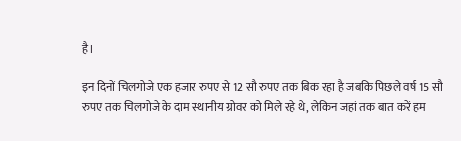है।

इन दिनों चिलगोजे एक हजार रुपए से 12 सौ रुपए तक बिक रहा है जबकि पिछले वर्ष 15 सौ रुपए तक चिलगोजे के दाम स्थानीय ग्रोवर को मिले रहे थे, लेकिन जहां तक बात करें हम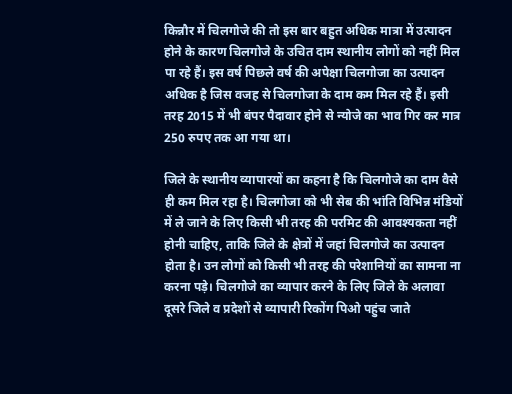किन्नौर में चिलगोजे की तो इस बार बहुत अधिक मात्रा में उत्पादन होने के कारण चिलगोजे के उचित दाम स्थानीय लोगों को नहीं मिल पा रहे हैं। इस वर्ष पिछले वर्ष की अपेक्षा चिलगोजा का उत्पादन अधिक है जिस वजह से चिलगोजा के दाम कम मिल रहे हैं। इसी तरह 2015 में भी बंपर पैदावार होने से न्योजे का भाव गिर कर मात्र 250 रुपए तक आ गया था।

जिले के स्थानीय व्यापारयों का कहना है कि चिलगोजे का दाम वैसे ही कम मिल रहा है। चिलगोजा को भी सेब की भांति विभिन्न मंडियों में ले जाने के लिए किसी भी तरह की परमिट की आवश्यकता नहीं होनी चाहिए, ताकि जिले के क्षेत्रों में जहां चिलगोजे का उत्पादन होता है। उन लोगों को किसी भी तरह की परेशानियों का सामना ना करना पड़े। चिलगोजे का व्यापार करने के लिए जिले के अलावा दूसरे जिले व प्रदेशों से व्यापारी रिकोंग पिओ पहुंच जाते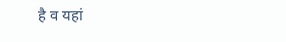है व यहां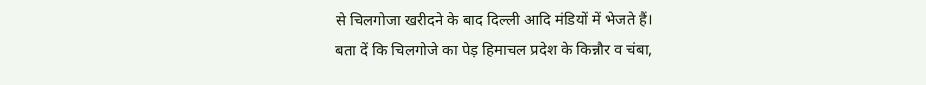से चिलगोजा खरीदने के बाद दिल्ली आदि मंडियों में भेजते हैं।
बता दें कि चिलगोजे का पेड़ हिमाचल प्रदेश के किन्नौर व चंबा,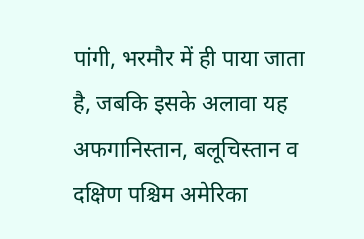पांगी, भरमौर में ही पाया जाता है, जबकि इसके अलावा यह अफगानिस्तान, बलूचिस्तान व दक्षिण पश्चिम अमेरिका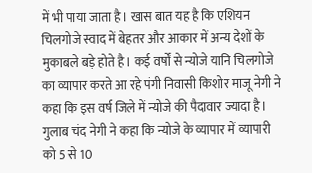में भी पाया जाता है। खास बात यह है कि एशियन चिलगोजे स्वाद में बेहतर और आकार में अन्य देशों के मुकाबले बड़े होते है। कई वर्षों से न्योजे यानि चिलगोजे का व्यापार करते आ रहे पंगी निवासी किशोर माजू नेगी ने कहा कि इस वर्ष जिले में न्योजे की पैदावार ज्यादा है। गुलाब चंद नेगी ने कहा कि न्योजे के व्यापार में व्यापारी को 5 से 10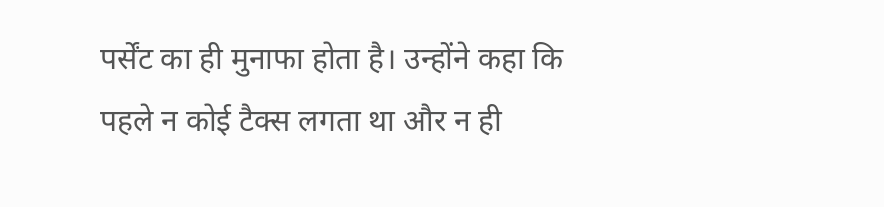पर्सेंट का ही मुनाफा होता है। उन्होंने कहा कि पहले न कोई टैक्स लगता था और न ही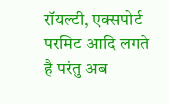रॉयल्टी, एक्सपोर्ट परमिट आदि लगते है परंतु अब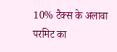10% टैक्स के अलावा परमिट का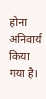होना अनिवार्य किया गया है।